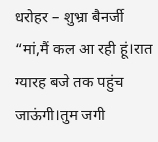धरोहर – शुभ्रा बैनर्जी
“मां,मैं कल आ रही हूं।रात ग्यारह बजे तक पहुंच जाऊंगी।तुम जगी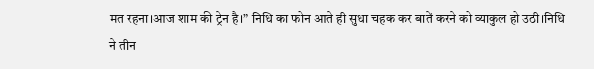मत रहना।आज शाम की ट्रेन है।” निधि का फोन आते ही सुधा चहक कर बातें करने को व्याकुल हो उठी।निधि ने तीन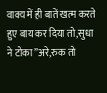वाक्य में ही बातें खत्म करते हुए बाय कर दिया तो,सुधा ने टोका”अरे,रुक तो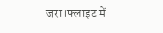जरा।फ्लाइट में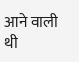आने वाली थी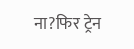ना?फिर ट्रेन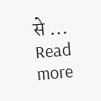से … Read more